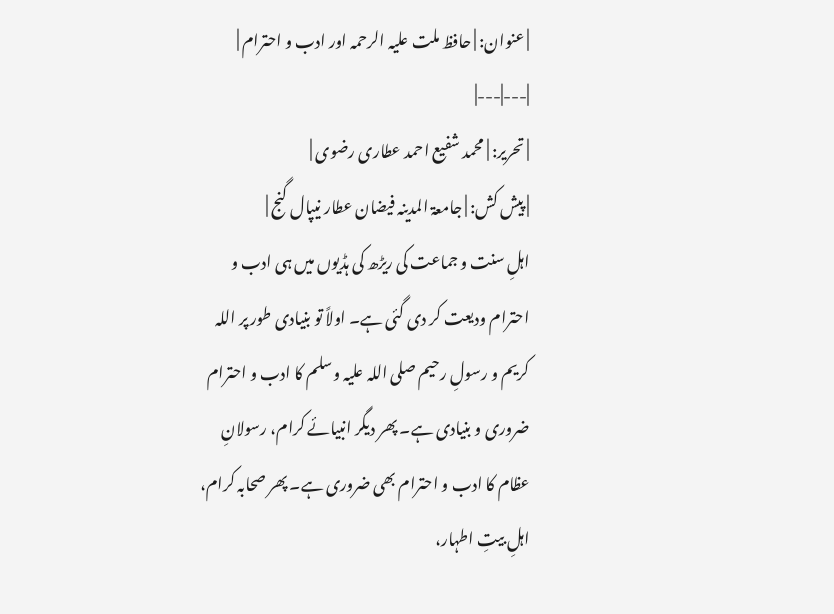| عنوان: | حافظ ملت علیہ الرحمہ اور ادب و احترام |
|---|---|
| تحریر: | محمد شفیع احمد عطاری رضوی |
| پیش کش: | جامعۃ المدینہ فیضان عطار نیپال گنج |
اہلِ سنت و جماعت کی ریڑھ کی ہڈیوں میں ہی ادب و احترام ودیعت کر دی گئی ہے۔ اولاً تو بنیادی طور پر اللہ کریم و رسولِ رحیم صلی اللہ علیہ وسلم کا ادب و احترام ضروری و بنیادی ہے۔ پھر دیگر انبیائے کرام، رسولانِ عظام کا ادب و احترام بھی ضروری ہے۔ پھر صحابہ کرام، اہلِ بیتِ اطہار،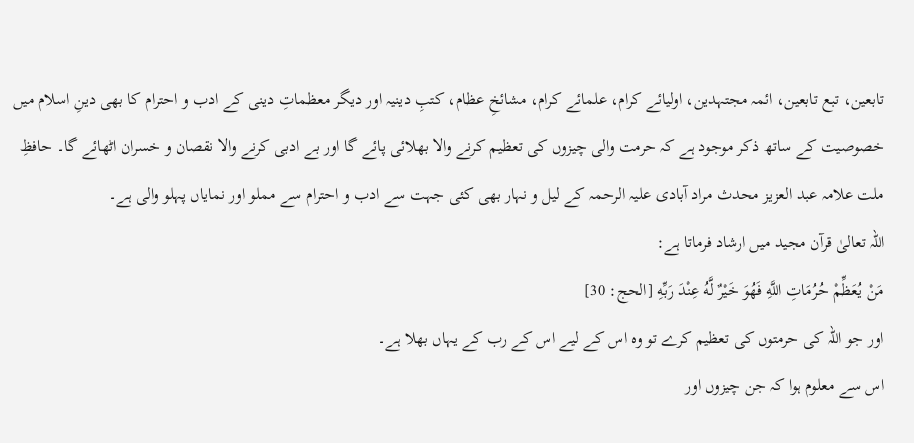تابعین، تبع تابعین، ائمہ مجتہدین، اولیائے کرام، علمائے کرام، مشائخِ عظام، کتبِ دینیہ اور دیگر معظماتِ دینی کے ادب و احترام کا بھی دینِ اسلام میں خصوصیت کے ساتھ ذکر موجود ہے کہ حرمت والی چیزوں کی تعظیم کرنے والا بھلائی پائے گا اور بے ادبی کرنے والا نقصان و خسران اٹھائے گا۔ حافظِ ملت علامہ عبد العزیز محدث مراد آبادی علیہ الرحمہ کے لیل و نہار بھی کئی جہت سے ادب و احترام سے مملو اور نمایاں پہلو والی ہے۔
اللہ تعالیٰ قرآن مجید میں ارشاد فرماتا ہے:
مَنْ يُعَظِّمْ حُرُمَاتِ اللَّهِ فَهُوَ خَيْرٌ لَّهُ عِنْدَ رَبِّهِ [الحج: 30]
اور جو اللہ کی حرمتوں کی تعظیم کرے تو وہ اس کے لیے اس کے رب کے یہاں بھلا ہے۔
اس سے معلوم ہوا کہ جن چیزوں اور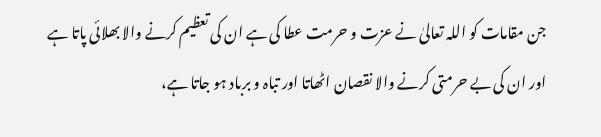جن مقامات کو اللہ تعالیٰ نے عزت و حرمت عطا کی ہے ان کی تعظیم کرنے والا بھلائی پاتا ہے اور ان کی بے حرمتی کرنے والا نقصان اٹھاتا اور تباہ و برباد ہو جاتا ہے،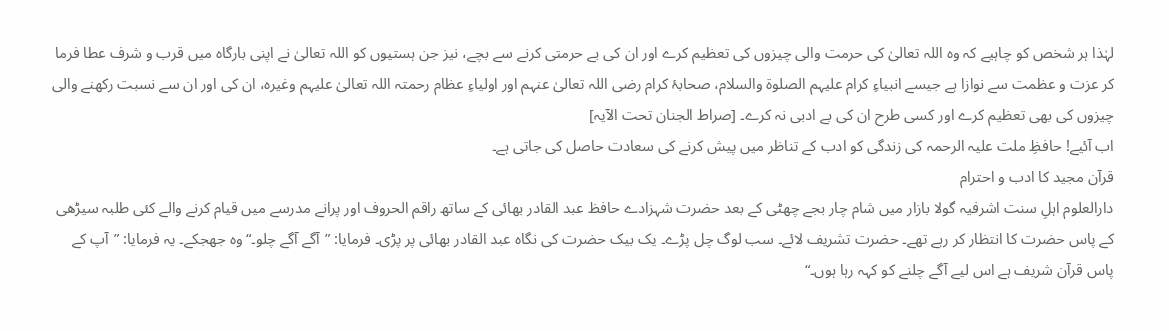لہٰذا ہر شخص کو چاہیے کہ وہ اللہ تعالیٰ کی حرمت والی چیزوں کی تعظیم کرے اور ان کی بے حرمتی کرنے سے بچے، نیز جن ہستیوں کو اللہ تعالیٰ نے اپنی بارگاہ میں قرب و شرف عطا فرما کر عزت و عظمت سے نوازا ہے جیسے انبیاءِ کرام علیہم الصلوۃ والسلام، صحابۂ کرام رضی اللہ تعالیٰ عنہم اور اولیاءِ عظام رحمتہ اللہ تعالیٰ علیہم وغیرہ، ان کی اور ان سے نسبت رکھنے والی چیزوں کی بھی تعظیم کرے اور کسی طرح ان کی بے ادبی نہ کرے۔ [صراط الجنان تحت الآیہ]
اب آئیے! حافظِ ملت علیہ الرحمہ کی زندگی کو ادب کے تناظر میں پیش کرنے کی سعادت حاصل کی جاتی ہے۔
قرآن مجید کا ادب و احترام
دارالعلوم اہلِ سنت اشرفیہ گولا بازار میں شام چار بجے چھٹی کے بعد حضرت شہزادے حافظ عبد القادر بھائی کے ساتھ راقم الحروف اور پرانے مدرسے میں قیام کرنے والے کئی طلبہ سیڑھی کے پاس حضرت کا انتظار کر رہے تھے۔ حضرت تشریف لائے۔ سب لوگ چل پڑے۔ یک بیک حضرت کی نگاہ عبد القادر بھائی پر پڑی۔ فرمایا: ”آگے آگے چلو۔“ وہ جھجکے۔ یہ فرمایا: ”آپ کے پاس قرآن شریف ہے اس لیے آگے چلنے کو کہہ رہا ہوں۔“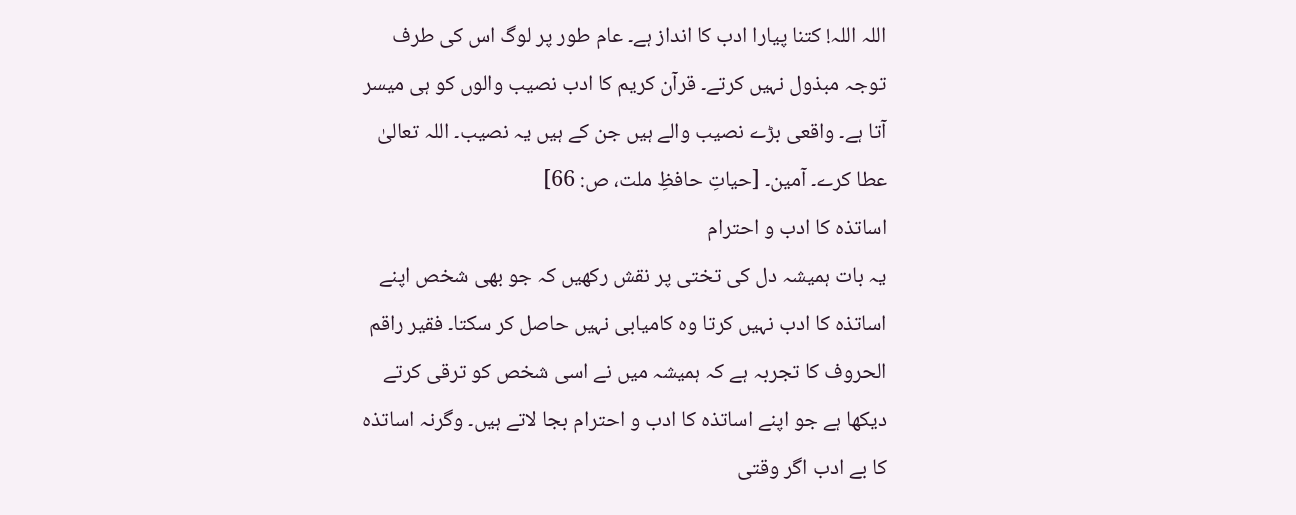اللہ اللہ! کتنا پیارا ادب کا انداز ہے۔ عام طور پر لوگ اس کی طرف توجہ مبذول نہیں کرتے۔ قرآن کریم کا ادب نصیب والوں کو ہی میسر آتا ہے۔ واقعی بڑے نصیب والے ہیں جن کے ہیں یہ نصیب۔ اللہ تعالیٰ عطا کرے۔ آمین۔ [حیاتِ حافظِ ملت، ص: 66]
اساتذہ کا ادب و احترام
یہ بات ہمیشہ دل کی تختی پر نقش رکھیں کہ جو بھی شخص اپنے اساتذہ کا ادب نہیں کرتا وہ کامیابی نہیں حاصل کر سکتا۔ فقیر راقم الحروف کا تجربہ ہے کہ ہمیشہ میں نے اسی شخص کو ترقی کرتے دیکھا ہے جو اپنے اساتذہ کا ادب و احترام بجا لاتے ہیں۔ وگرنہ اساتذہ کا بے ادب اگر وقتی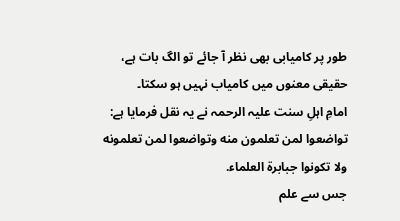طور پر کامیابی بھی نظر آ جائے تو الگ بات ہے، حقیقی معنوں میں کامیاب نہیں ہو سکتا۔
امامِ اہلِ سنت علیہ الرحمہ نے یہ نقل فرمایا ہے:
تواضعوا لمن تعلمون منه وتواضعوا لمن تعلمونه ولا تكونوا جبابرة العلماء.
جس سے علم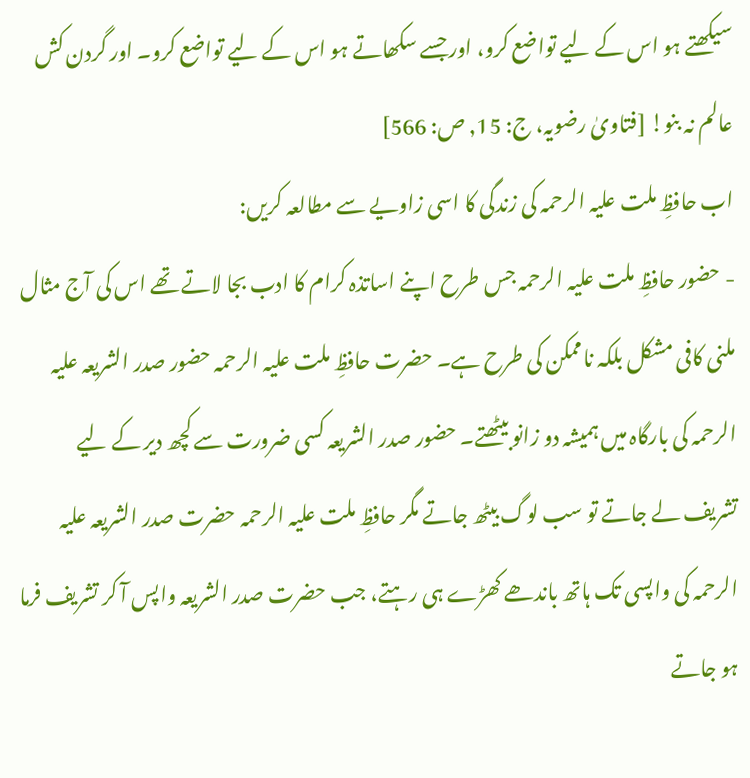سیکھتے ہو اس کے لیے تواضع کرو، اور جسے سکھاتے ہو اس کے لیے تواضع کرو۔ اور گردن کش عالم نہ بنو! [فتاویٰ رضویہ، ج: 15, ص: 566]
اب حافظِ ملت علیہ الرحمہ کی زندگی کا اسی زاویے سے مطالعہ کریں:
- حضور حافظِ ملت علیہ الرحمہ جس طرح اپنے اساتذہ کرام کا ادب بجا لاتے تھے اس کی آج مثال ملنی کافی مشکل بلکہ ناممکن کی طرح ہے۔ حضرت حافظِ ملت علیہ الرحمہ حضور صدر الشریعہ علیہ الرحمہ کی بارگاہ میں ہمیشہ دو زانو بیٹھتے۔ حضور صدر الشریعہ کسی ضرورت سے کچھ دیر کے لیے تشریف لے جاتے تو سب لوگ بیٹھ جاتے مگر حافظِ ملت علیہ الرحمہ حضرت صدر الشریعہ علیہ الرحمہ کی واپسی تک ہاتھ باندھے کھڑے ہی رہتے، جب حضرت صدر الشریعہ واپس آ کر تشریف فرما ہو جاتے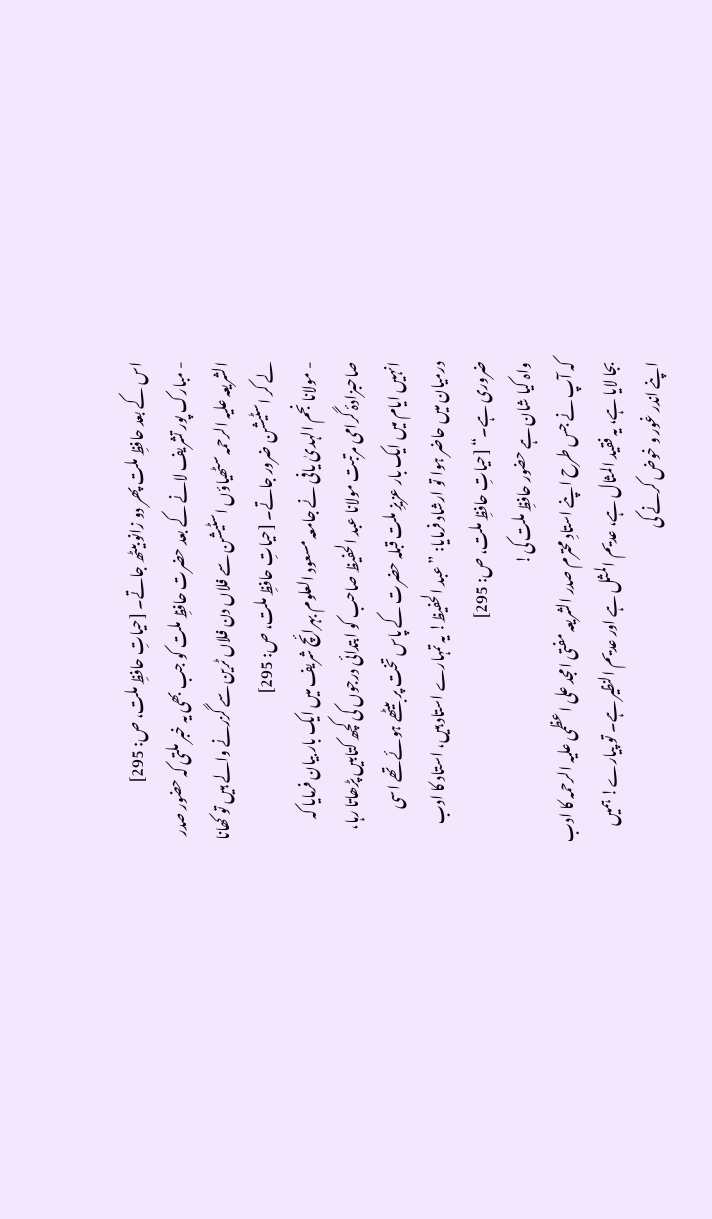اس کے بعد حافظِ ملت پھر دو زانو بیٹھ جاتے۔ [حیاتِ حافظِ ملت، ص: 295]
- مبارک پور تشریف لانے کے بعد حضرت حافظِ ملت کو جب بھی یہ خبر ملتی کہ حضور صدر الشریعہ علیہ الرحمہ سٹھیاؤں اسٹیشن سے فلاں دن فلاں ٹرین سے گزرنے والے ہیں تو کھانا لے کر اسٹیشن ضرور جاتے۔ [حیاتِ حافظِ ملت، ص: 295]
- مولانا نجم الہدیٰ یافی نے جامعہ مسعود العلوم بہرائچ شریف میں ایک بار بیان فرمایا کہ صاحبزادۂ گرامی مرتبت مولانا عبد الحفیظ صاحب کو ابتدائی درجوں کی کچھ کتابیں پڑھاتا رہا، انہیں ایام میں ایک بار عزیزِ ملت قبلہ حضرت کے پاس تخت پر بیٹھے ہوئے تھے اسی درمیان میں حاضر ہوا تو ارشاد فرمایا: ”عبد الحفیظ! یہ تمہارے استاد ہیں، استاد کا ادب ضروری ہے۔“ [حیاتِ حافظِ ملت، ص: 295]
واہ کیا شان ہے حضور حافظِ ملت کی!
کہ آپ نے جس طرح اپنے استادِ محترم صدر الشریعہ مفتی امجد علی اعظمی علیہ الرحمہ کا ادب بجا لایا ہے، یہ فقید المثال ہے، عدیم المثل ہے اور عدیم النظیر ہے۔ تو پیارے! ہمیں اپنے اندر غور و خوض کرنے کی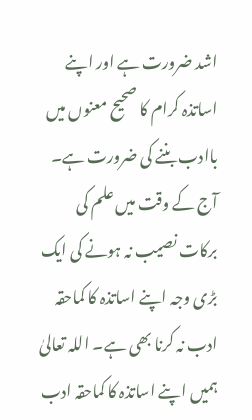اشد ضرورت ہے اور اپنے اساتذہ کرام کا صحیح معنوں میں باادب بننے کی ضرورت ہے۔ آج کے وقت میں علم کی برکات نصیب نہ ہونے کی ایک بڑی وجہ اپنے اساتذہ کا کماحقہ ادب نہ کرنا بھی ہے۔ اللہ تعالیٰ ہمیں اپنے اساتذہ کا کماحقہ ادب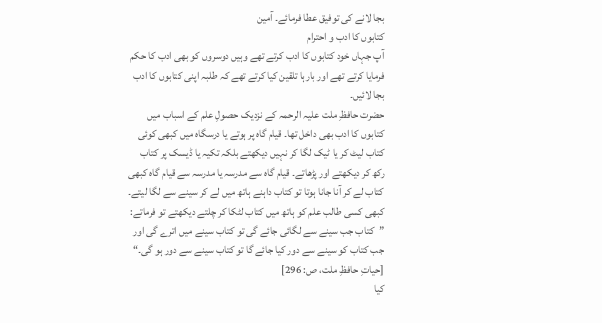بجا لانے کی توفیق عطا فرمائے۔ آمین
کتابوں کا ادب و احترام
آپ جہاں خود کتابوں کا ادب کرتے تھے وہیں دوسروں کو بھی ادب کا حکم فرمایا کرتے تھے اور بارہا تلقین کیا کرتے تھے کہ طلبہ اپنی کتابوں کا ادب بجا لائیں۔
حضرت حافظِ ملت علیہ الرحمہ کے نزدیک حصولِ علم کے اسباب میں کتابوں کا ادب بھی داخل تھا۔ قیام گاہ پر ہوتے یا درسگاہ میں کبھی کوئی کتاب لیٹ کر یا ٹیک لگا کر نہیں دیکھتے بلکہ تکیہ یا ڈیسک پر کتاب رکھ کر دیکھتے اور پڑھاتے۔ قیام گاہ سے مدرسہ یا مدرسہ سے قیام گاہ کبھی کتاب لے کر آنا جانا ہوتا تو کتاب داہنے ہاتھ میں لے کر سینے سے لگا لیتے۔ کبھی کسی طالب علم کو ہاتھ میں کتاب لٹکا کر چلتے دیکھتے تو فرماتے: ”کتاب جب سینے سے لگائی جائے گی تو کتاب سینے میں اترے گی اور جب کتاب کو سینے سے دور کیا جائے گا تو کتاب سینے سے دور ہو گی۔“ [حیاتِ حافظِ ملت، ص: 296]
کیا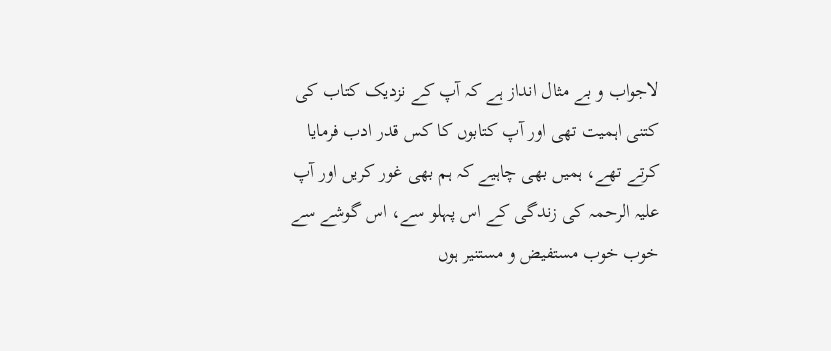لاجواب و بے مثال انداز ہے کہ آپ کے نزدیک کتاب کی کتنی اہمیت تھی اور آپ کتابوں کا کس قدر ادب فرمایا کرتے تھے، ہمیں بھی چاہیے کہ ہم بھی غور کریں اور آپ علیہ الرحمہ کی زندگی کے اس پہلو سے، اس گوشے سے خوب خوب مستفیض و مستنیر ہوں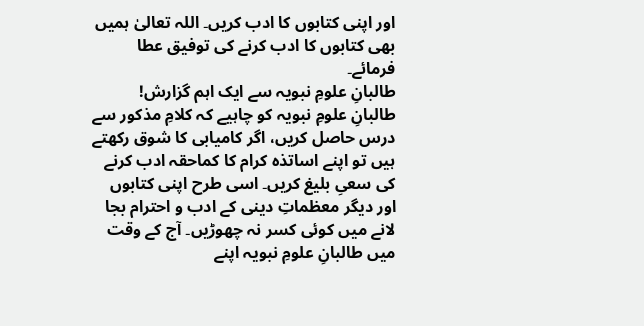اور اپنی کتابوں کا ادب کریں۔ اللہ تعالیٰ ہمیں بھی کتابوں کا ادب کرنے کی توفیق عطا فرمائے۔
طالبانِ علومِ نبویہ سے ایک اہم گزارش!
طالبانِ علومِ نبویہ کو چاہیے کہ کلامِ مذکور سے درس حاصل کریں، اگر کامیابی کا شوق رکھتے ہیں تو اپنے اساتذہ کرام کا کماحقہ ادب کرنے کی سعیِ بلیغ کریں۔ اسی طرح اپنی کتابوں اور دیگر معظماتِ دینی کے ادب و احترام بجا لانے میں کوئی کسر نہ چھوڑیں۔ آج کے وقت میں طالبانِ علومِ نبویہ اپنے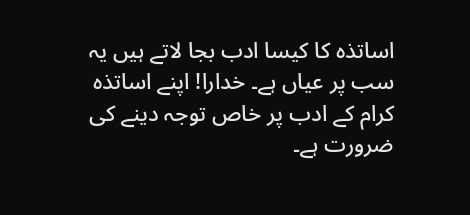اساتذہ کا کیسا ادب بجا لاتے ہیں یہ سب پر عیاں ہے۔ خدارا! اپنے اساتذہ کرام کے ادب پر خاص توجہ دینے کی ضرورت ہے۔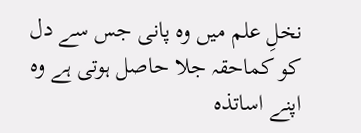نخلِ علم میں وہ پانی جس سے دل کو کماحقہ جلا حاصل ہوتی ہے وہ اپنے اساتذہ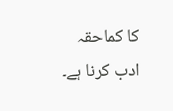کا کماحقہ ادب کرنا ہے۔